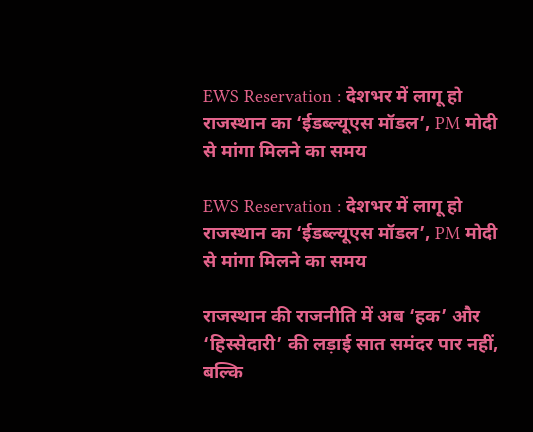EWS Reservation : देशभर में लागू हो राजस्थान का ‘ईडब्ल्यूएस मॉडल’, PM मोदी से मांगा मिलने का समय

EWS Reservation : देशभर में लागू हो राजस्थान का ‘ईडब्ल्यूएस मॉडल’, PM मोदी से मांगा मिलने का समय

राजस्थान की राजनीति में अब ‘हक’ और ‘हिस्सेदारी’ की लड़ाई सात समंदर पार नहीं, बल्कि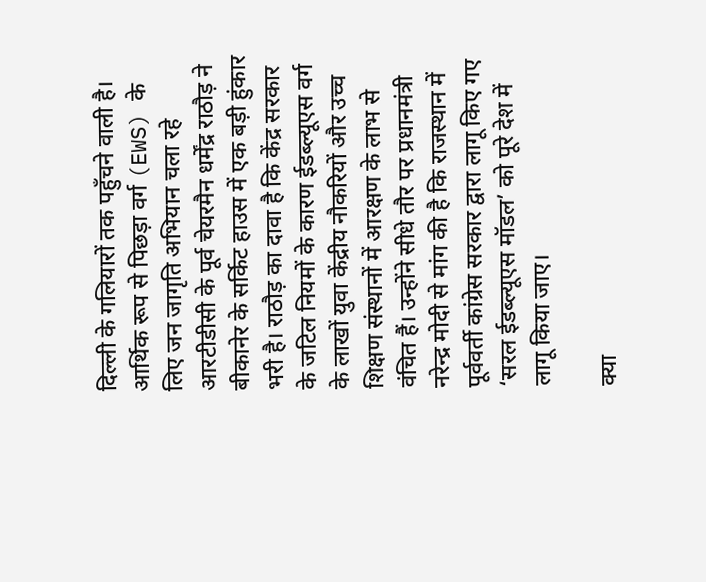दिल्ली के गलियारों तक पहुँचने वाली है। आर्थिक रूप से पिछड़ा वर्ग (EWS) के लिए जन जागृति अभियान चला रहे आरटीडीसी के पूर्व चेयरमैन धर्मेंद्र राठौड़ ने बीकानेर के सर्किट हाउस में एक बड़ी हुंकार भरी है। राठौड़ का दावा है कि केंद्र सरकार के जटिल नियमों के कारण ईडब्ल्यूएस वर्ग के लाखों युवा केंद्रीय नौकरियों और उच्च शिक्षण संस्थानों में आरक्षण के लाभ से वंचित हैं। उन्होंने सीधे तौर पर प्रधानमंत्री नरेन्द्र मोदी से मांग की है कि राजस्थान में पूर्ववर्ती कांग्रेस सरकार द्वारा लागू किए गए ‘सरल ईडब्ल्यूएस मॉडल’ को पूरे देश में लागू किया जाए।

क्या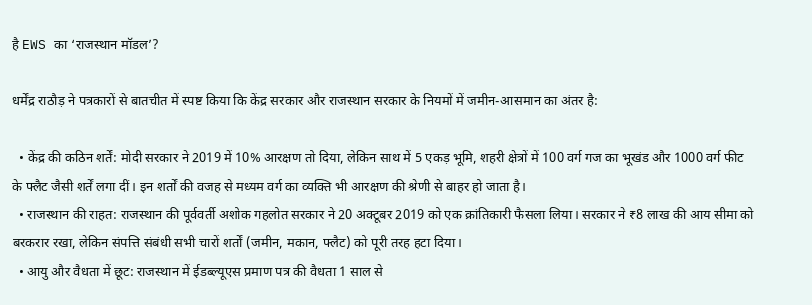है EWS का ‘राजस्थान मॉडल’?

धर्मेंद्र राठौड़ ने पत्रकारों से बातचीत में स्पष्ट किया कि केंद्र सरकार और राजस्थान सरकार के नियमों में जमीन-आसमान का अंतर है:

  • केंद्र की कठिन शर्तें: मोदी सरकार ने 2019 में 10% आरक्षण तो दिया, लेकिन साथ में 5 एकड़ भूमि, शहरी क्षेत्रों में 100 वर्ग गज का भूखंड और 1000 वर्ग फीट के फ्लैट जैसी शर्तें लगा दीं। इन शर्तों की वजह से मध्यम वर्ग का व्यक्ति भी आरक्षण की श्रेणी से बाहर हो जाता है।
  • राजस्थान की राहत: राजस्थान की पूर्ववर्ती अशोक गहलोत सरकार ने 20 अक्टूबर 2019 को एक क्रांतिकारी फैसला लिया। सरकार ने ₹8 लाख की आय सीमा को बरकरार रखा, लेकिन संपत्ति संबंधी सभी चारों शर्तों (जमीन, मकान, फ्लैट) को पूरी तरह हटा दिया।
  • आयु और वैधता में छूट: राजस्थान में ईडब्ल्यूएस प्रमाण पत्र की वैधता 1 साल से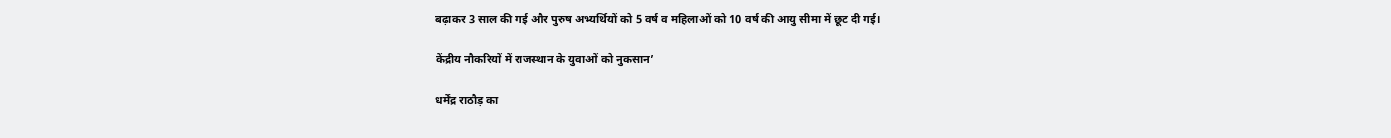बढ़ाकर 3 साल की गई और पुरुष अभ्यर्थियों को 5 वर्ष व महिलाओं को 10 वर्ष की आयु सीमा में छूट दी गई।

केंद्रीय नौकरियों में राजस्थान के युवाओं को नुकसान’

धर्मेंद्र राठौड़ का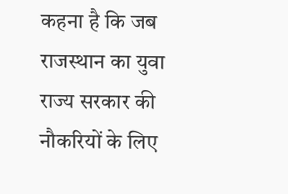कहना है कि जब राजस्थान का युवा राज्य सरकार की नौकरियों के लिए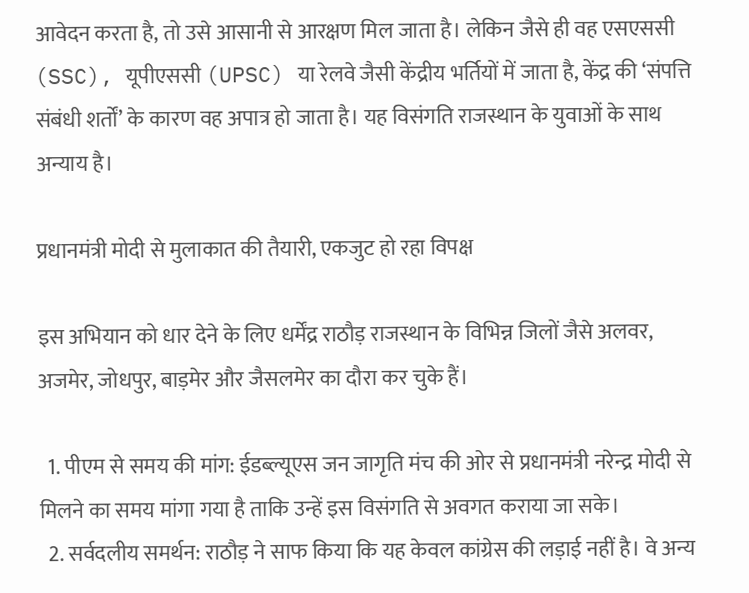आवेदन करता है, तो उसे आसानी से आरक्षण मिल जाता है। लेकिन जैसे ही वह एसएससी (SSC), यूपीएससी (UPSC) या रेलवे जैसी केंद्रीय भर्तियों में जाता है, केंद्र की ‘संपत्ति संबंधी शर्तों’ के कारण वह अपात्र हो जाता है। यह विसंगति राजस्थान के युवाओं के साथ अन्याय है।

प्रधानमंत्री मोदी से मुलाकात की तैयारी, एकजुट हो रहा विपक्ष

इस अभियान को धार देने के लिए धर्मेंद्र राठौड़ राजस्थान के विभिन्न जिलों जैसे अलवर, अजमेर, जोधपुर, बाड़मेर और जैसलमेर का दौरा कर चुके हैं।

  1. पीएम से समय की मांग: ईडब्ल्यूएस जन जागृति मंच की ओर से प्रधानमंत्री नरेन्द्र मोदी से मिलने का समय मांगा गया है ताकि उन्हें इस विसंगति से अवगत कराया जा सके।
  2. सर्वदलीय समर्थन: राठौड़ ने साफ किया कि यह केवल कांग्रेस की लड़ाई नहीं है। वे अन्य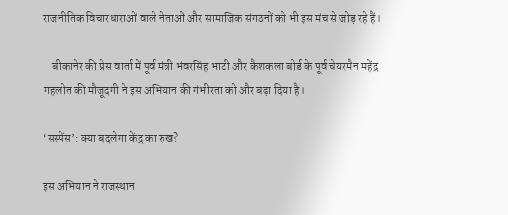राजनीतिक विचारधाराओं वाले नेताओं और सामाजिक संगठनों को भी इस मंच से जोड़ रहे हैं।

    बीकानेर की प्रेस वार्ता में पूर्व मंत्री भंवरसिंह भाटी और कैशकला बोर्ड के पूर्व चेयरमैन महेंद्र गहलोत की मौजूदगी ने इस अभियान की गंभीरता को और बढ़ा दिया है।

‘सस्पेंस’: क्या बदलेगा केंद्र का रुख?

इस अभियान ने राजस्थान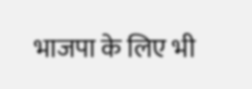भाजपा के लिए भी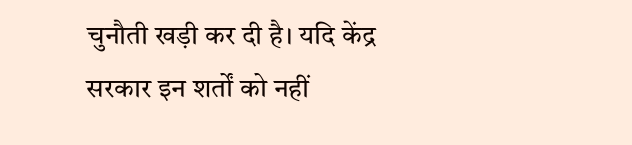चुनौती खड़ी कर दी है। यदि केंद्र सरकार इन शर्तों को नहीं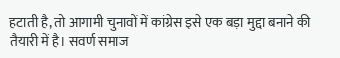हटाती है, तो आगामी चुनावों में कांग्रेस इसे एक बड़ा मुद्दा बनाने की तैयारी में है। सवर्ण समाज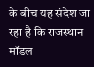के बीच यह संदेश जा रहा है कि राजस्थान मॉडल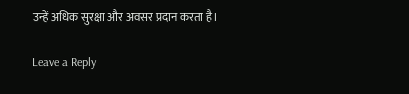उन्हें अधिक सुरक्षा और अवसर प्रदान करता है।

Leave a Reply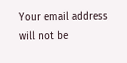Your email address will not be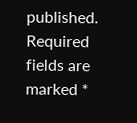published. Required fields are marked *